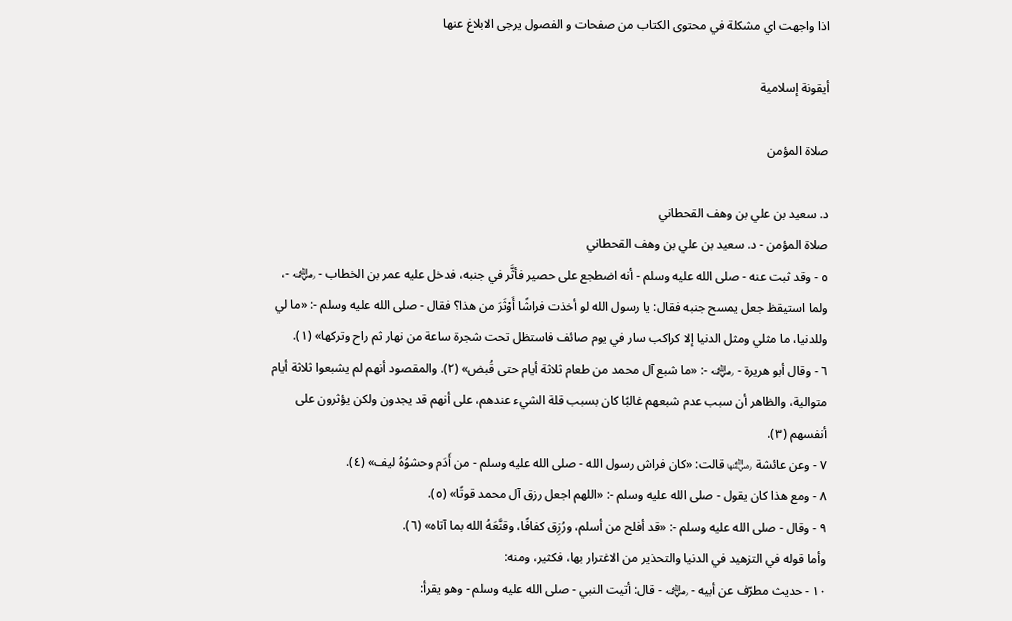اذا واجهت اي مشكلة في محتوى الكتاب من صفحات و الفصول يرجى الابلاغ عنها

أيقونة إسلامية

صلاة المؤمن

د. سعيد بن علي بن وهف القحطاني
صلاة المؤمن - د. سعيد بن علي بن وهف القحطاني
٥ - وقد ثبت عنه - صلى الله عليه وسلم - أنه اضطجع على حصير فأثَّر في جنبه، فدخل عليه عمر بن الخطاب - ﵁ -، ولما استيقظ جعل يمسح جنبه فقال: يا رسول الله لو أخذت فراشًا أَوْثَرَ من هذا؟ فقال - صلى الله عليه وسلم -: «ما لي وللدنيا، ما مثلي ومثل الدنيا إلا كراكب سار في يوم صائف فاستظل تحت شجرة ساعة من نهار ثم راح وتركها» (١).
٦ - وقال أبو هريرة - ﵁ -: «ما شبع آل محمد من طعام ثلاثة أيام حتى قُبض» (٢). والمقصود أنهم لم يشبعوا ثلاثة أيام متوالية، والظاهر أن سبب عدم شبعهم غالبًا كان بسبب قلة الشيء عندهم، على أنهم قد يجدون ولكن يؤثرون على أنفسهم (٣).
٧ - وعن عائشة ﵂ قالت: «كان فراش رسول الله - صلى الله عليه وسلم - من أَدَم وحشوُهُ ليف» (٤).
٨ - ومع هذا كان يقول - صلى الله عليه وسلم -: «اللهم اجعل رزق آل محمد قوتًا» (٥).
٩ - وقال - صلى الله عليه وسلم -: «قد أفلح من أسلم، ورُزِق كفافًا، وقنَّعَهُ الله بما آتاه» (٦).
وأما قوله في التزهيد في الدنيا والتحذير من الاغترار بها، فكثير، ومنه:
١٠ - حديث مطرّف عن أبيه - ﵁ - قال: أتيت النبي - صلى الله عليه وسلم - وهو يقرأ: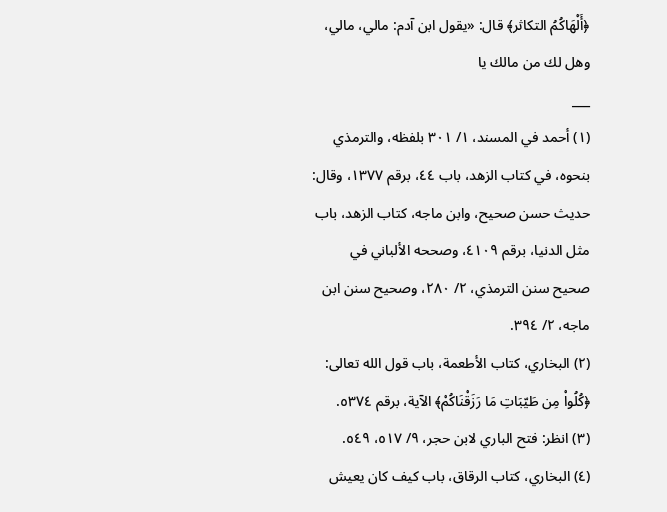﴿أَلْهَاكُمُ التكاثر﴾ قال: «يقول ابن آدم: مالي، مالي، وهل لك من مالك يا
___
(١) أحمد في المسند، ١/ ٣٠١ بلفظه، والترمذي بنحوه، في كتاب الزهد، باب ٤٤، برقم ١٣٧٧، وقال: حديث حسن صحيح، وابن ماجه، كتاب الزهد، باب مثل الدنيا، برقم ٤١٠٩، وصححه الألباني في صحيح سنن الترمذي، ٢/ ٢٨٠، وصحيح سنن ابن ماجه، ٢/ ٣٩٤.
(٢) البخاري، كتاب الأطعمة، باب قول الله تعالى: ﴿كُلُواْ مِن طَيّبَاتِ مَا رَزَقْنَاكُمْ﴾ الآية، برقم ٥٣٧٤.
(٣) انظر: فتح الباري لابن حجر، ٩/ ٥١٧، ٥٤٩.
(٤) البخاري، كتاب الرقاق، باب كيف كان يعيش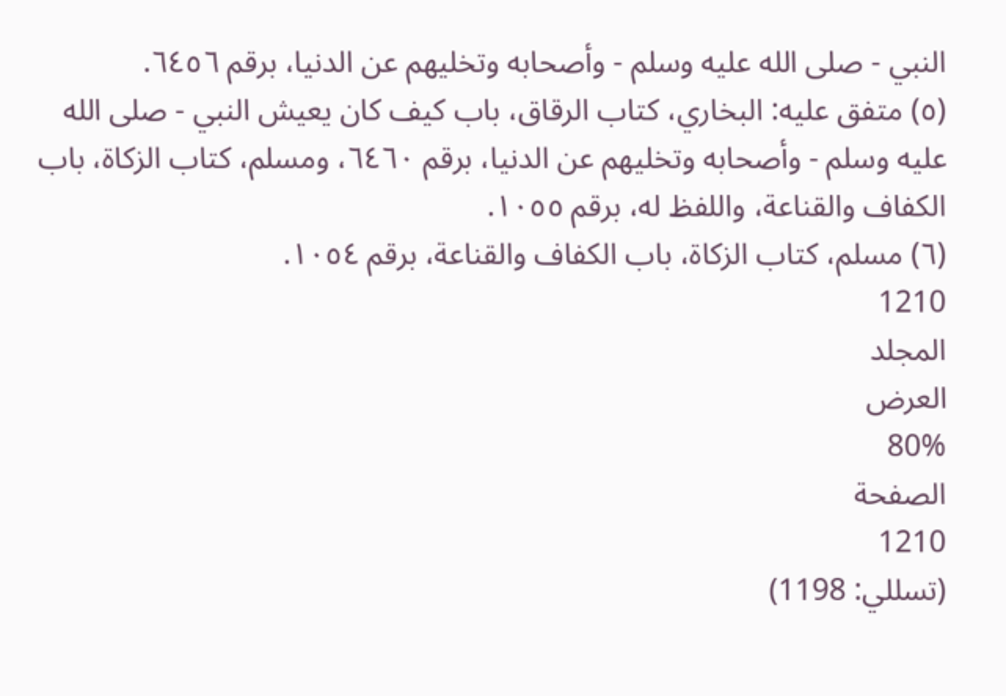النبي - صلى الله عليه وسلم - وأصحابه وتخليهم عن الدنيا، برقم ٦٤٥٦.
(٥) متفق عليه: البخاري، كتاب الرقاق، باب كيف كان يعيش النبي - صلى الله عليه وسلم - وأصحابه وتخليهم عن الدنيا، برقم ٦٤٦٠، ومسلم، كتاب الزكاة، باب الكفاف والقناعة، واللفظ له، برقم ١٠٥٥.
(٦) مسلم، كتاب الزكاة، باب الكفاف والقناعة، برقم ١٠٥٤.
1210
المجلد
العرض
80%
الصفحة
1210
(تسللي: 1198)